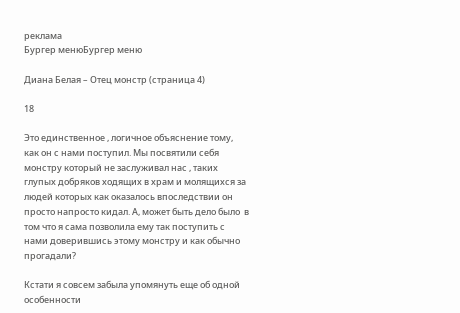реклама
Бургер менюБургер меню

Диана Белая – Отец монстр (страница 4)

18

Это единственное , логичное объяснение тому, как он с нами поступил. Мы посвятили себя монстру который не заслуживал нас , таких глупых добряков ходящих в храм и молящихся за людей которых как оказалось впоследствии он просто напросто кидал. А, может быть дело было  в том что я сама позволила ему так поступить с нами доверившись этому монстру и как обычно прогадали?

Кстати я совсем забыла упомянуть еще об одной особенности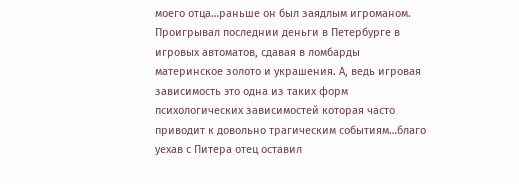моего отца…раньше он был заядлым игроманом. Проигрывал последнии деньги в Петербурге в игровых автоматов, сдавая в ломбарды материнское золото и украшения. А, ведь игровая зависимость это одна из таких форм психологических зависимостей которая часто приводит к довольно трагическим событиям…благо уехав с Питера отец оставил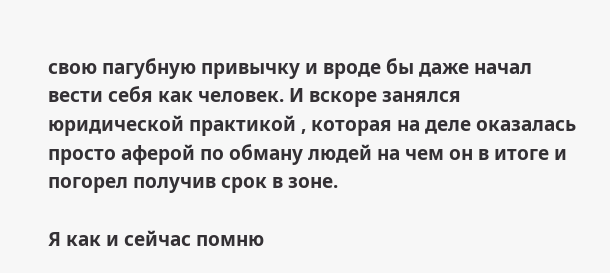свою пагубную привычку и вроде бы даже начал вести себя как человек. И вскоре занялся юридической практикой , которая на деле оказалась просто аферой по обману людей на чем он в итоге и погорел получив срок в зоне.

Я как и сейчас помню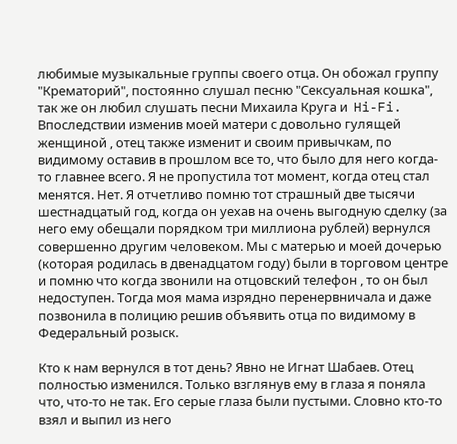любимые музыкальные группы своего отца. Он обожал группу "Крематорий", постоянно слушал песню "Сексуальная кошка", так же он любил слушать песни Михаила Круга и  Hi-Fi. Впоследствии изменив моей матери с довольно гулящей женщиной , отец также изменит и своим привычкам, по видимому оставив в прошлом все то, что было для него когда-то главнее всего. Я не пропустила тот момент, когда отец стал менятся. Нет. Я отчетливо помню тот страшный две тысячи шестнадцатый год, когда он уехав на очень выгодную сделку (за него ему обещали порядком три миллиона рублей) вернулся совершенно другим человеком. Мы с матерью и моей дочерью (которая родилась в двенадцатом году) были в торговом центре и помню что когда звонили на отцовский телефон , то он был недоступен. Тогда моя мама изрядно перенервничала и даже позвонила в полицию решив объявить отца по видимому в Федеральный розыск.

Кто к нам вернулся в тот день? Явно не Игнат Шабаев. Отец полностью изменился. Только взглянув ему в глаза я поняла что, что-то не так. Его серые глаза были пустыми. Словно кто-то взял и выпил из него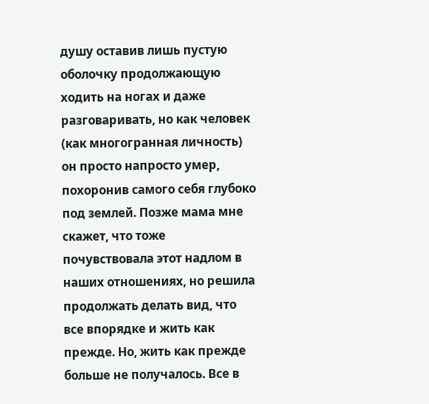душу оставив лишь пустую оболочку продолжающую ходить на ногах и даже разговаривать, но как человек (как многогранная личность) он просто напросто умер, похоронив самого себя глубоко под землей. Позже мама мне скажет, что тоже почувствовала этот надлом в наших отношениях, но решила продолжать делать вид, что все впорядке и жить как прежде. Но, жить как прежде больше не получалось. Все в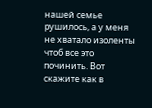нашей семье рушилось, а у меня не хватало изоленты чтоб все это починить. Вот скажите как в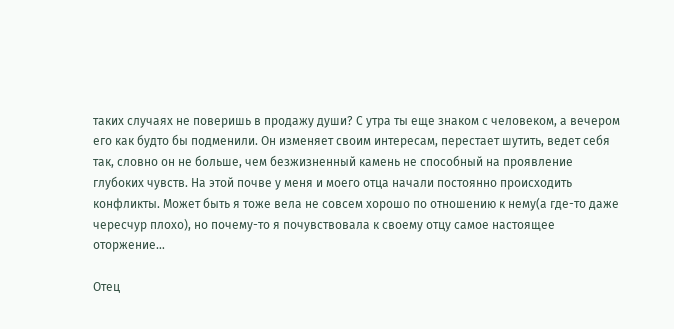таких случаях не поверишь в продажу души? С утра ты еще знаком с человеком, а вечером его как будто бы подменили. Он изменяет своим интересам, перестает шутить, ведет себя так, словно он не больше, чем безжизненный камень не способный на проявление глубоких чувств. На этой почве у меня и моего отца начали постоянно происходить конфликты. Может быть я тоже вела не совсем хорошо по отношению к нему(а где-то даже чересчур плохо), но почему-то я почувствовала к своему отцу самое настоящее оторжение…

Отец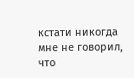кстати никогда мне не говорил, что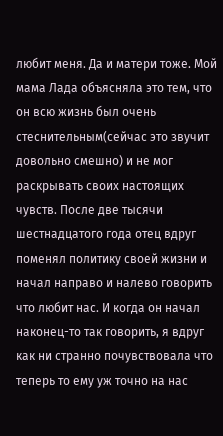любит меня. Да и матери тоже. Мой мама Лада объясняла это тем, что он всю жизнь был очень стеснительным(сейчас это звучит довольно смешно) и не мог раскрывать своих настоящих чувств. После две тысячи шестнадцатого года отец вдруг поменял политику своей жизни и начал направо и налево говорить что любит нас. И когда он начал наконец-то так говорить, я вдруг как ни странно почувствовала что теперь то ему уж точно на нас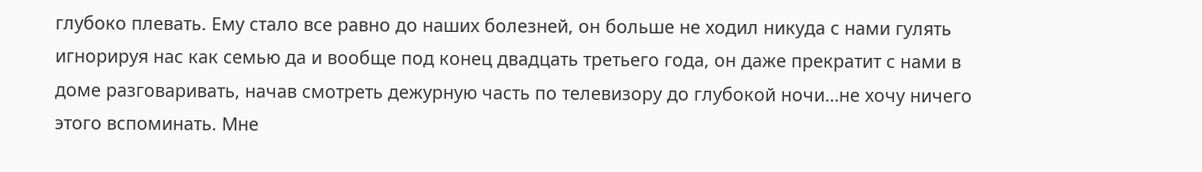глубоко плевать. Ему стало все равно до наших болезней, он больше не ходил никуда с нами гулять игнорируя нас как семью да и вообще под конец двадцать третьего года, он даже прекратит с нами в доме разговаривать, начав смотреть дежурную часть по телевизору до глубокой ночи…не хочу ничего этого вспоминать. Мне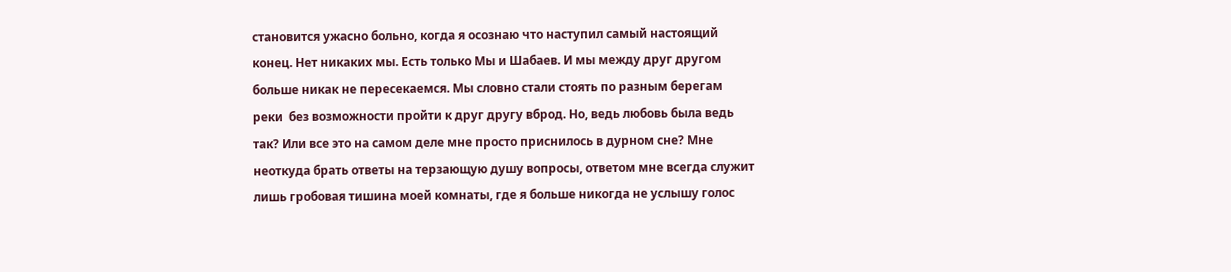становится ужасно больно, когда я осознаю что наступил самый настоящий конец. Нет никаких мы. Есть только Мы и Шабаев. И мы между друг другом больше никак не пересекаемся. Мы словно стали стоять по разным берегам  реки  без возможности пройти к друг другу вброд. Но, ведь любовь была ведь так? Или все это на самом деле мне просто приснилось в дурном сне? Мне неоткуда брать ответы на терзающую душу вопросы, ответом мне всегда служит лишь гробовая тишина моей комнаты, где я больше никогда не услышу голос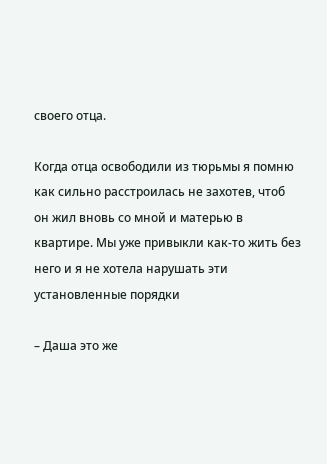своего отца.

Когда отца освободили из тюрьмы я помню как сильно расстроилась не захотев, чтоб он жил вновь со мной и матерью в квартире. Мы уже привыкли как-то жить без него и я не хотела нарушать эти установленные порядки

– Даша это же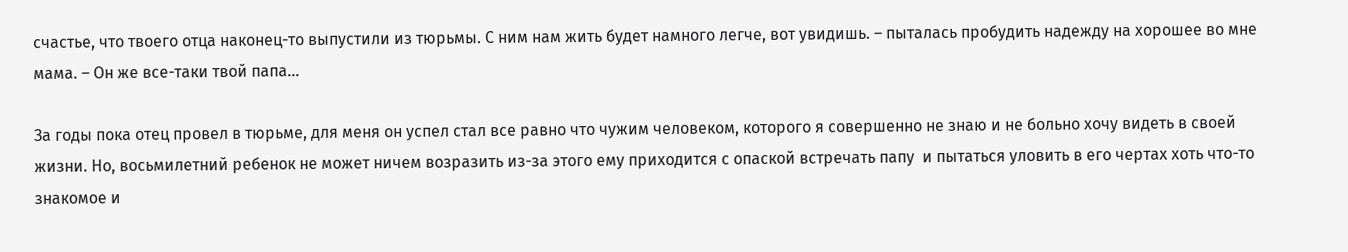счастье, что твоего отца наконец-то выпустили из тюрьмы. С ним нам жить будет намного легче, вот увидишь. – пыталась пробудить надежду на хорошее во мне мама. – Он же все-таки твой папа…

За годы пока отец провел в тюрьме, для меня он успел стал все равно что чужим человеком, которого я совершенно не знаю и не больно хочу видеть в своей жизни. Но, восьмилетний ребенок не может ничем возразить из-за этого ему приходится с опаской встречать папу  и пытаться уловить в его чертах хоть что-то знакомое и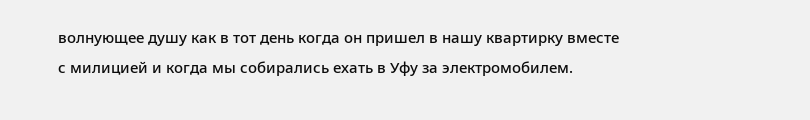волнующее душу как в тот день когда он пришел в нашу квартирку вместе с милицией и когда мы собирались ехать в Уфу за электромобилем.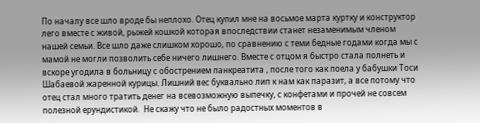По началу все шло вроде бы неплохо. Отец купил мне на восьмое марта куртку и конструктор лего вместе с живой, рыжей кошкой которая впоследствии станет незаменимым членом нашей семьи. Все шло даже слишком хорошо, по сравнению с теми бедные годами когда мы с мамой не могли позволить себе ничего лишнего. Вместе с отцом я быстро стала полнеть и вскоре угодила в больницу с обострением панкреатита , после того как поела у бабушки Тоси Шабаевой жаренной курицы. Лишний вес буквально лип к нам как паразит, а все потому что отец стал много тратить денег на всевозможную выпечку, с конфетами и прочей не совсем полезной ерундистикой.  Не скажу что не было радостных моментов в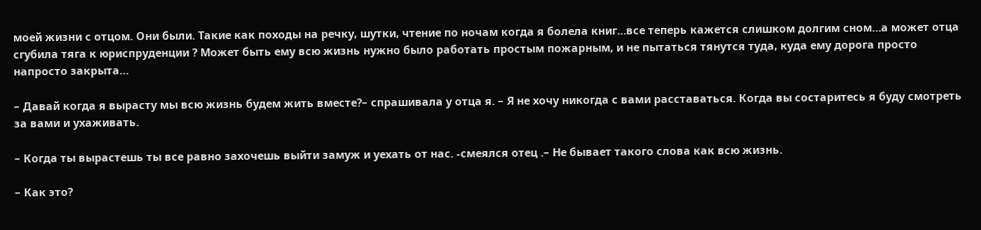моей жизни с отцом. Они были. Такие как походы на речку, шутки, чтение по ночам когда я болела книг…все теперь кажется слишком долгим сном…а может отца сгубила тяга к юриспруденции ? Может быть ему всю жизнь нужно было работать простым пожарным, и не пытаться тянутся туда, куда ему дорога просто напросто закрыта…

– Давай когда я вырасту мы всю жизнь будем жить вместе?– спрашивала у отца я. – Я не хочу никогда с вами расставаться. Когда вы состаритесь я буду смотреть за вами и ухаживать.

– Когда ты вырастешь ты все равно захочешь выйти замуж и уехать от нас. -смеялся отец .– Не бывает такого слова как всю жизнь.

– Как это?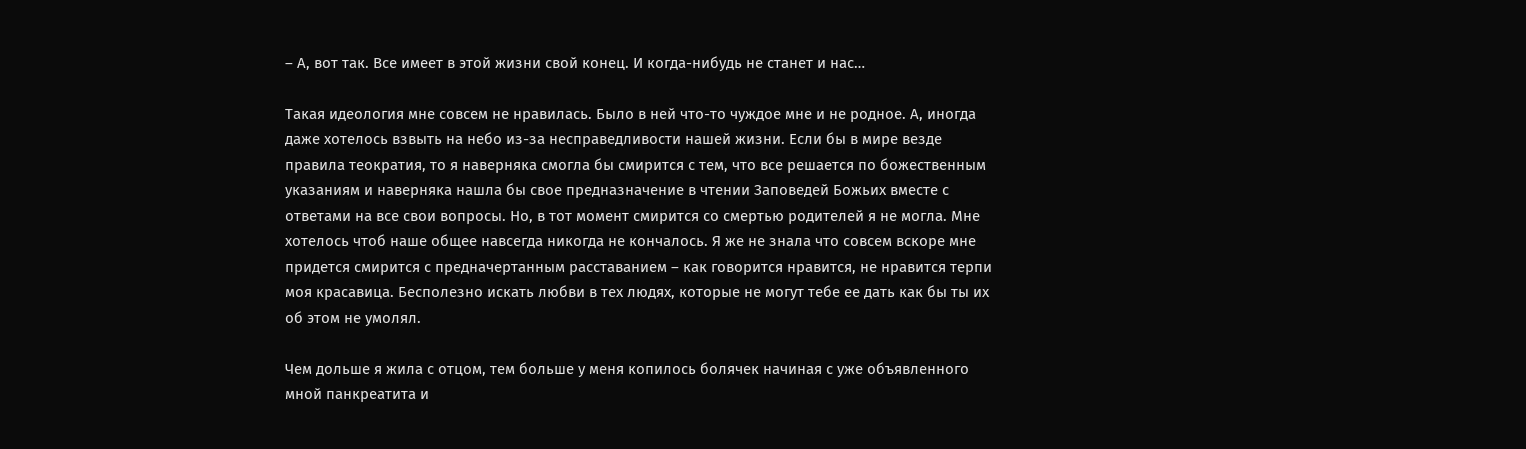– А, вот так. Все имеет в этой жизни свой конец. И когда-нибудь не станет и нас…

Такая идеология мне совсем не нравилась. Было в ней что-то чуждое мне и не родное. А, иногда даже хотелось взвыть на небо из-за несправедливости нашей жизни. Если бы в мире везде правила теократия, то я наверняка смогла бы смирится с тем, что все решается по божественным указаниям и наверняка нашла бы свое предназначение в чтении Заповедей Божьих вместе с ответами на все свои вопросы. Но, в тот момент смирится со смертью родителей я не могла. Мне хотелось чтоб наше общее навсегда никогда не кончалось. Я же не знала что совсем вскоре мне придется смирится с предначертанным расставанием – как говорится нравится, не нравится терпи моя красавица. Бесполезно искать любви в тех людях, которые не могут тебе ее дать как бы ты их об этом не умолял.

Чем дольше я жила с отцом, тем больше у меня копилось болячек начиная с уже объявленного мной панкреатита и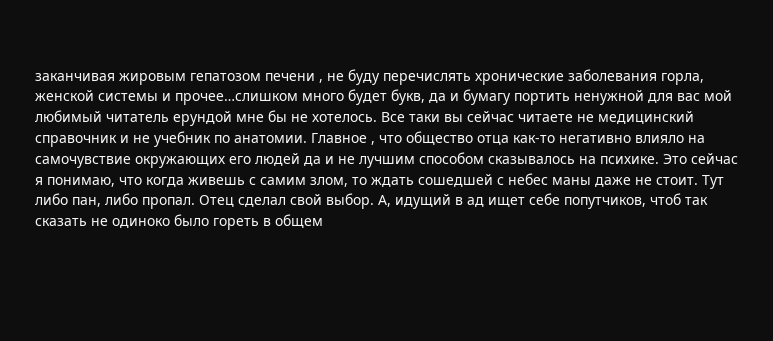заканчивая жировым гепатозом печени , не буду перечислять хронические заболевания горла, женской системы и прочее…слишком много будет букв, да и бумагу портить ненужной для вас мой любимый читатель ерундой мне бы не хотелось. Все таки вы сейчас читаете не медицинский справочник и не учебник по анатомии. Главное , что общество отца как-то негативно влияло на самочувствие окружающих его людей да и не лучшим способом сказывалось на психике. Это сейчас я понимаю, что когда живешь с самим злом, то ждать сошедшей с небес маны даже не стоит. Тут либо пан, либо пропал. Отец сделал свой выбор. А, идущий в ад ищет себе попутчиков, чтоб так сказать не одиноко было гореть в общем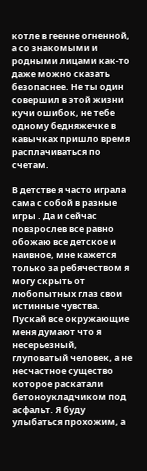котле в геенне огненной, а со знакомыми и родными лицами как-то даже можно сказать безопаснее. Не ты один совершил в этой жизни кучи ошибок, не тебе одному бедняжечке в кавычках пришло время расплачиваться по счетам.

В детстве я часто играла сама с собой в разные игры . Да и сейчас повзрослев все равно обожаю все детское и наивное, мне кажется только за ребячеством я могу скрыть от любопытных глаз свои истинные чувства. Пускай все окружающие меня думают что я несерьезный, глуповатый человек, а не несчастное существо которое раскатали бетоноукладчиком под асфальт. Я буду улыбаться прохожим, а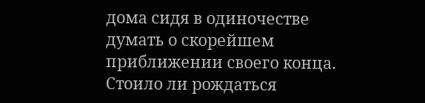дома сидя в одиночестве думать о скорейшем приближении своего конца. Стоило ли рождаться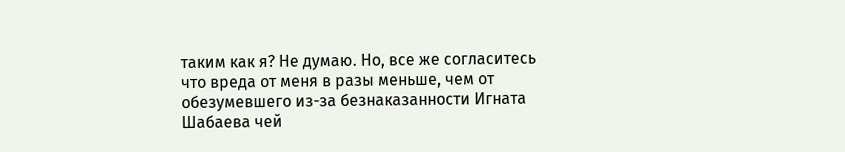таким как я? Не думаю. Но, все же согласитесь что вреда от меня в разы меньше, чем от обезумевшего из-за безнаказанности Игната Шабаева чей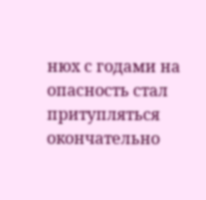нюх с годами на опасность стал притупляться окончательно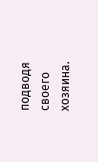подводя своего хозяина.